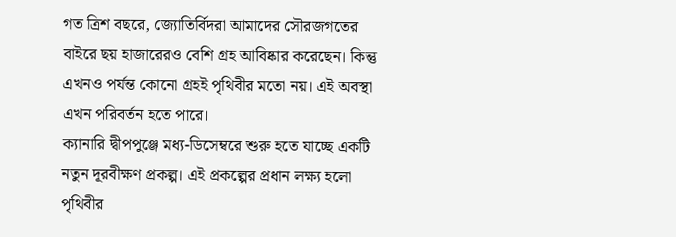গত ত্রিশ বছরে, জ্যোতির্বিদরা আমাদের সৌরজগতের বাইরে ছয় হাজারেরও বেশি গ্রহ আবিষ্কার করেছেন। কিন্তু এখনও পর্যন্ত কোনো গ্রহই পৃথিবীর মতো নয়। এই অবস্থা এখন পরিবর্তন হতে পারে।
ক্যানারি দ্বীপপুঞ্জে মধ্য-ডিসেম্বরে শুরু হতে যাচ্ছে একটি নতুন দূরবীক্ষণ প্রকল্প। এই প্রকল্পের প্রধান লক্ষ্য হলো পৃথিবীর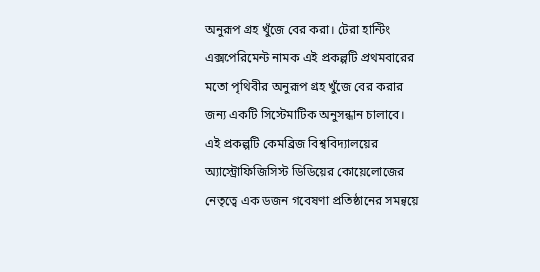অনুরূপ গ্রহ খুঁজে বের করা। টেরা হান্টিং এক্সপেরিমেন্ট নামক এই প্রকল্পটি প্রথমবারের মতো পৃথিবীর অনুরূপ গ্রহ খুঁজে বের করার জন্য একটি সিস্টেমাটিক অনুসন্ধান চালাবে।
এই প্রকল্পটি কেমব্রিজ বিশ্ববিদ্যালয়ের অ্যাস্ট্রোফিজিসিস্ট ডিডিয়ের কোয়েলোজের নেতৃত্বে এক ডজন গবেষণা প্রতিষ্ঠানের সমন্বয়ে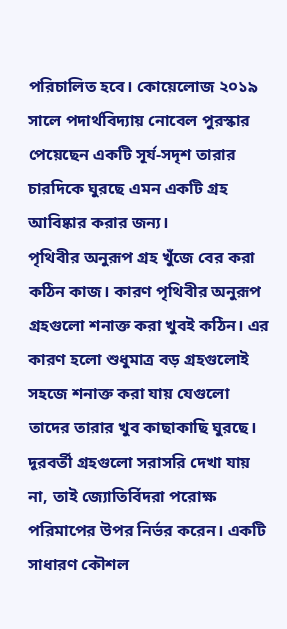পরিচালিত হবে। কোয়েলোজ ২০১৯ সালে পদার্থবিদ্যায় নোবেল পুরস্কার পেয়েছেন একটি সূর্য-সদৃশ তারার চারদিকে ঘুরছে এমন একটি গ্রহ আবিষ্কার করার জন্য।
পৃথিবীর অনুরূপ গ্রহ খুঁজে বের করা কঠিন কাজ। কারণ পৃথিবীর অনুরূপ গ্রহগুলো শনাক্ত করা খুবই কঠিন। এর কারণ হলো শুধুমাত্র বড় গ্রহগুলোই সহজে শনাক্ত করা যায় যেগুলো তাদের তারার খুব কাছাকাছি ঘুরছে।
দূরবর্তী গ্রহগুলো সরাসরি দেখা যায় না, তাই জ্যোতির্বিদরা পরোক্ষ পরিমাপের উপর নির্ভর করেন। একটি সাধারণ কৌশল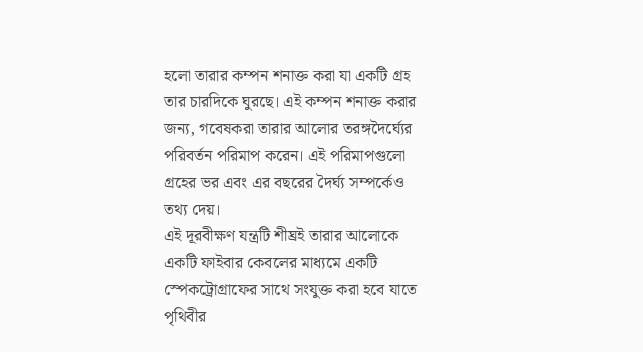হলো তারার কম্পন শনাক্ত করা যা একটি গ্রহ তার চারদিকে ঘুরছে। এই কম্পন শনাক্ত করার জন্য, গবেষকরা তারার আলোর তরঙ্গদৈর্ঘ্যের পরিবর্তন পরিমাপ করেন। এই পরিমাপগুলো গ্রহের ভর এবং এর বছরের দৈর্ঘ্য সম্পর্কেও তথ্য দেয়।
এই দূরবীক্ষণ যন্ত্রটি শীঘ্রই তারার আলোকে একটি ফাইবার কেবলের মাধ্যমে একটি স্পেকট্রোগ্রাফের সাথে সংযুক্ত করা হবে যাতে পৃথিবীর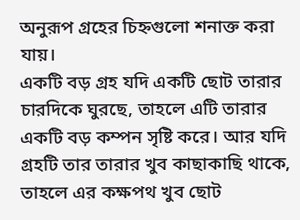অনুরূপ গ্রহের চিহ্নগুলো শনাক্ত করা যায়।
একটি বড় গ্রহ যদি একটি ছোট তারার চারদিকে ঘুরছে, তাহলে এটি তারার একটি বড় কম্পন সৃষ্টি করে। আর যদি গ্রহটি তার তারার খুব কাছাকাছি থাকে, তাহলে এর কক্ষপথ খুব ছোট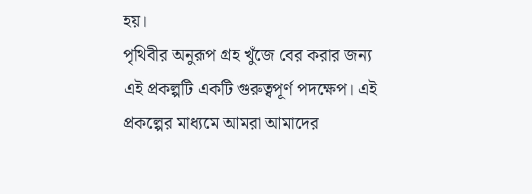হয়।
পৃথিবীর অনুরূপ গ্রহ খুঁজে বের করার জন্য এই প্রকল্পটি একটি গুরুত্বপূর্ণ পদক্ষেপ। এই প্রকল্পের মাধ্যমে আমরা আমাদের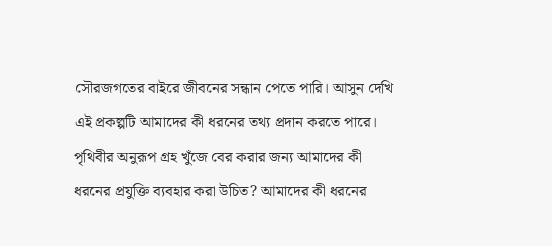সৌরজগতের বাইরে জীবনের সন্ধান পেতে পারি। আসুন দেখি এই প্রকল্পটি আমাদের কী ধরনের তথ্য প্রদান করতে পারে।
পৃথিবীর অনুরূপ গ্রহ খুঁজে বের করার জন্য আমাদের কী ধরনের প্রযুক্তি ব্যবহার করা উচিত? আমাদের কী ধরনের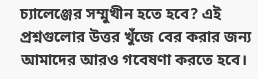চ্যালেঞ্জের সম্মুখীন হতে হবে? এই প্রশ্নগুলোর উত্তর খুঁজে বের করার জন্য আমাদের আরও গবেষণা করতে হবে।